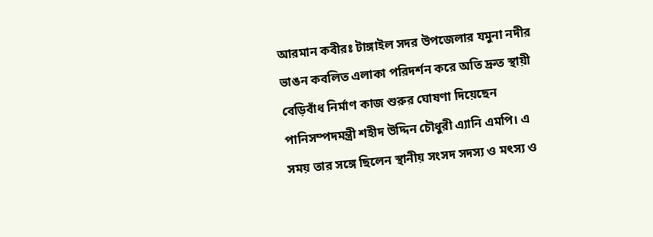আরমান কবীরঃ টাঙ্গাইল সদর উপজেলার যমুনা নদীর ভাঙন কবলিত এলাকা পরিদর্শন করে অতি দ্রুত স্থায়ী বেড়িবাঁধ নির্মাণ কাজ শুরুর ঘোষণা দিয়েছেন পানিসম্পদমন্ত্রী শহীদ উদ্দিন চৌধুরী এ্যানি এমপি। এ সময় তার সঙ্গে ছিলেন স্থানীয় সংসদ সদস্য ও মৎস্য ও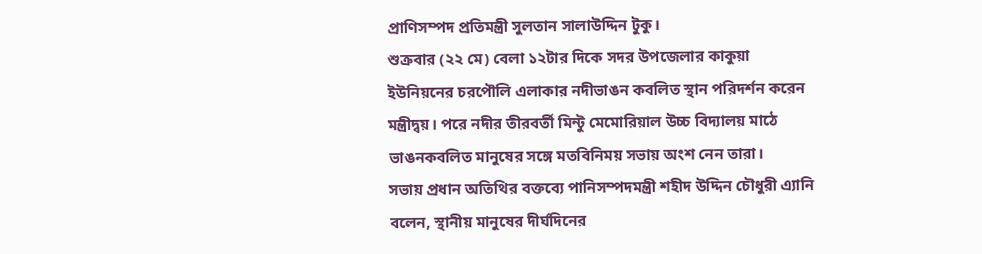প্রাণিসম্পদ প্রতিমন্ত্রী সুলতান সালাউদ্দিন টুকু।
শুক্রবার (২২ মে) বেলা ১২টার দিকে সদর উপজেলার কাকুয়া ইউনিয়নের চরপৌলি এলাকার নদীভাঙন কবলিত স্থান পরিদর্শন করেন মন্ত্রীদ্বয়। পরে নদীর তীরবর্তী মিন্টু মেমোরিয়াল উচ্চ বিদ্যালয় মাঠে ভাঙনকবলিত মানুষের সঙ্গে মতবিনিময় সভায় অংশ নেন তারা।
সভায় প্রধান অতিথির বক্তব্যে পানিসম্পদমন্ত্রী শহীদ উদ্দিন চৌধুরী এ্যানি বলেন, স্থানীয় মানুষের দীর্ঘদিনের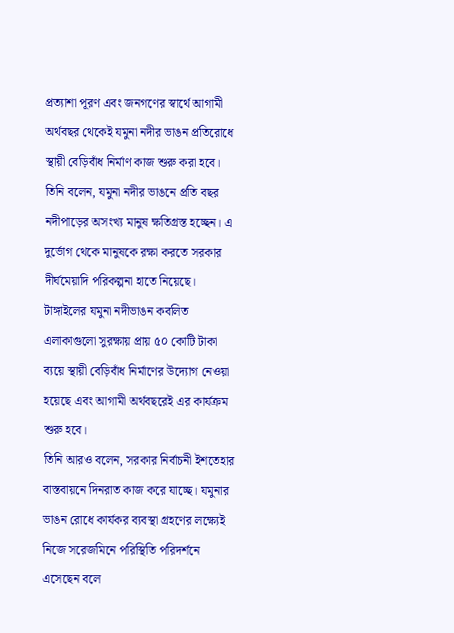প্রত্যাশা পূরণ এবং জনগণের স্বার্থে আগামী অর্থবছর থেকেই যমুনা নদীর ভাঙন প্রতিরোধে স্থায়ী বেড়িবাঁধ নির্মাণ কাজ শুরু করা হবে।
তিনি বলেন, যমুনা নদীর ভাঙনে প্রতি বছর নদীপাড়ের অসংখ্য মানুষ ক্ষতিগ্রস্ত হচ্ছেন। এ দুর্ভোগ থেকে মানুষকে রক্ষা করতে সরকার দীর্ঘমেয়াদি পরিকল্পনা হাতে নিয়েছে। টাঙ্গাইলের যমুনা নদীভাঙন কবলিত এলাকাগুলো সুরক্ষায় প্রায় ৫০ কোটি টাকা ব্যয়ে স্থায়ী বেড়িবাঁধ নির্মাণের উদ্যোগ নেওয়া হয়েছে এবং আগামী অর্থবছরেই এর কার্যক্রম শুরু হবে।
তিনি আরও বলেন, সরকার নির্বাচনী ইশতেহার বাস্তবায়নে দিনরাত কাজ করে যাচ্ছে। যমুনার ভাঙন রোধে কার্যকর ব্যবস্থা গ্রহণের লক্ষ্যেই নিজে সরেজমিনে পরিস্থিতি পরিদর্শনে এসেছেন বলে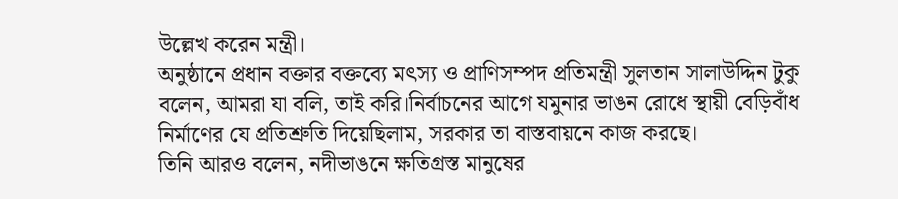উল্লেখ করেন মন্ত্রী।
অনুষ্ঠানে প্রধান বক্তার বক্তব্যে মৎস্য ও প্রাণিসম্পদ প্রতিমন্ত্রী সুলতান সালাউদ্দিন টুকু বলেন, আমরা যা বলি, তাই করি।নির্বাচনের আগে যমুনার ভাঙন রোধে স্থায়ী বেড়িবাঁধ নির্মাণের যে প্রতিশ্রুতি দিয়েছিলাম, সরকার তা বাস্তবায়নে কাজ করছে।
তিনি আরও বলেন, নদীভাঙনে ক্ষতিগ্রস্ত মানুষের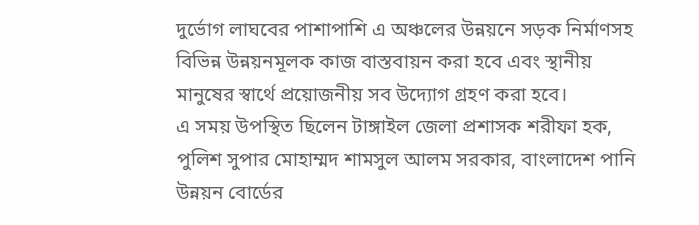দুর্ভোগ লাঘবের পাশাপাশি এ অঞ্চলের উন্নয়নে সড়ক নির্মাণসহ বিভিন্ন উন্নয়নমূলক কাজ বাস্তবায়ন করা হবে এবং স্থানীয় মানুষের স্বার্থে প্রয়োজনীয় সব উদ্যোগ গ্রহণ করা হবে।
এ সময় উপস্থিত ছিলেন টাঙ্গাইল জেলা প্রশাসক শরীফা হক, পুলিশ সুপার মোহাম্মদ শামসুল আলম সরকার, বাংলাদেশ পানি উন্নয়ন বোর্ডের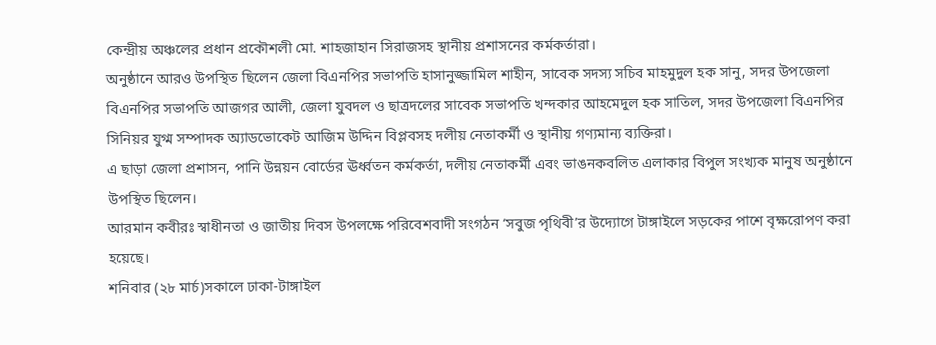কেন্দ্রীয় অঞ্চলের প্রধান প্রকৌশলী মো. শাহজাহান সিরাজসহ স্থানীয় প্রশাসনের কর্মকর্তারা।
অনুষ্ঠানে আরও উপস্থিত ছিলেন জেলা বিএনপির সভাপতি হাসানুজ্জামিল শাহীন, সাবেক সদস্য সচিব মাহমুদুল হক সানু, সদর উপজেলা বিএনপির সভাপতি আজগর আলী, জেলা যুবদল ও ছাত্রদলের সাবেক সভাপতি খন্দকার আহমেদুল হক সাতিল, সদর উপজেলা বিএনপির সিনিয়র যুগ্ম সম্পাদক অ্যাডভোকেট আজিম উদ্দিন বিপ্লবসহ দলীয় নেতাকর্মী ও স্থানীয় গণ্যমান্য ব্যক্তিরা।
এ ছাড়া জেলা প্রশাসন, পানি উন্নয়ন বোর্ডের ঊর্ধ্বতন কর্মকর্তা, দলীয় নেতাকর্মী এবং ভাঙনকবলিত এলাকার বিপুল সংখ্যক মানুষ অনুষ্ঠানে উপস্থিত ছিলেন।
আরমান কবীরঃ স্বাধীনতা ও জাতীয় দিবস উপলক্ষে পরিবেশবাদী সংগঠন ‘সবুজ পৃথিবী’র উদ্যোগে টাঙ্গাইলে সড়কের পাশে বৃক্ষরোপণ করা হয়েছে।
শনিবার (২৮ মার্চ)সকালে ঢাকা-টাঙ্গাইল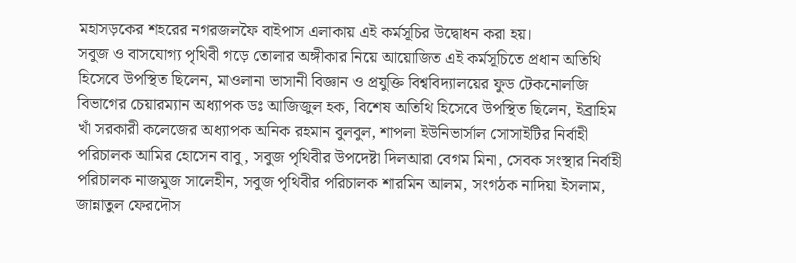মহাসড়কের শহরের নগরজলফৈ বাইপাস এলাকায় এই কর্মসূচির উদ্বোধন করা হয়।
সবুজ ও বাসযোগ্য পৃথিবী গড়ে তোলার অঙ্গীকার নিয়ে আয়োজিত এই কর্মসূচিতে প্রধান অতিথি হিসেবে উপস্থিত ছিলেন, মাওলানা ভাসানী বিজ্ঞান ও প্রযুক্তি বিশ্ববিদ্যালয়ের ফুড টেকনোলজি বিভাগের চেয়ারম্যান অধ্যাপক ডঃ আজিজুল হক, বিশেষ অতিথি হিসেবে উপস্থিত ছিলেন, ইব্রাহিম খাঁ সরকারী কলেজের অধ্যাপক অনিক রহমান বুলবুল, শাপলা ইউনিভার্সাল সোসাইটির নির্বাহী পরিচালক আমির হোসেন বাবু, সবুজ পৃথিবীর উপদেষ্টা দিলআরা বেগম মিনা, সেবক সংস্থার নির্বাহী পরিচালক নাজমুজ সালেহীন, সবুজ পৃথিবীর পরিচালক শারমিন আলম, সংগঠক নাদিয়া ইসলাম, জান্নাতুল ফেরদৌস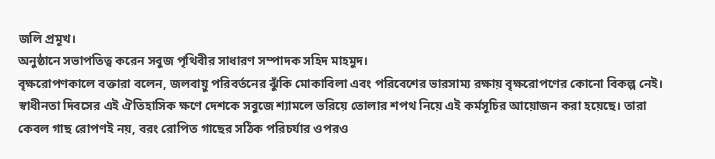জলি প্রমূখ।
অনুষ্ঠানে সভাপতিত্ব করেন সবুজ পৃথিবীর সাধারণ সম্পাদক সহিদ মাহমুদ।
বৃক্ষরোপণকালে বক্তারা বলেন, জলবায়ু পরিবর্তনের ঝুঁকি মোকাবিলা এবং পরিবেশের ভারসাম্য রক্ষায় বৃক্ষরোপণের কোনো বিকল্প নেই। স্বাধীনতা দিবসের এই ঐতিহাসিক ক্ষণে দেশকে সবুজে শ্যামলে ভরিয়ে তোলার শপথ নিয়ে এই কর্মসূচির আয়োজন করা হয়েছে। তারা কেবল গাছ রোপণই নয়, বরং রোপিত গাছের সঠিক পরিচর্যার ওপরও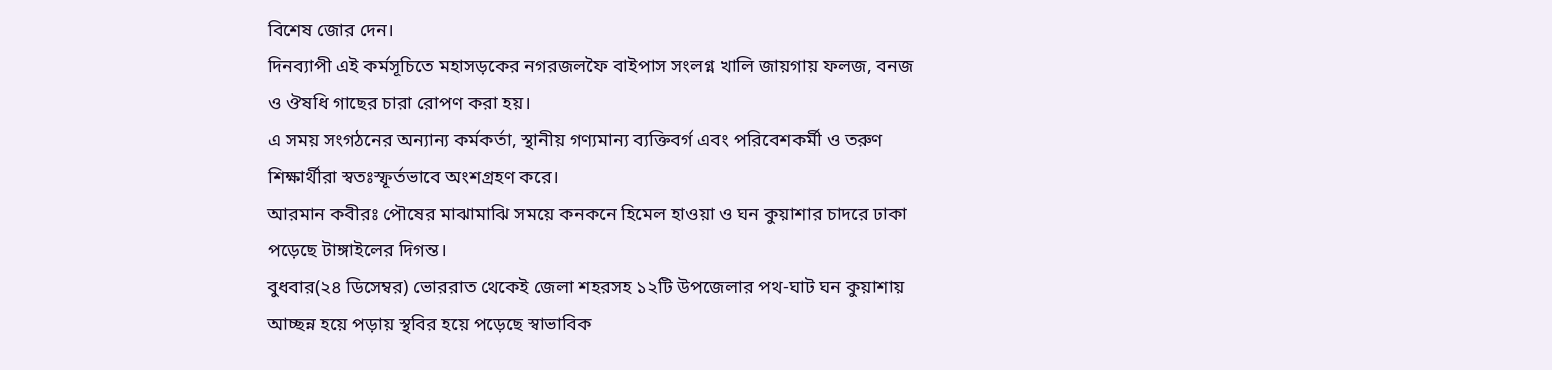বিশেষ জোর দেন।
দিনব্যাপী এই কর্মসূচিতে মহাসড়কের নগরজলফৈ বাইপাস সংলগ্ন খালি জায়গায় ফলজ, বনজ ও ঔষধি গাছের চারা রোপণ করা হয়।
এ সময় সংগঠনের অন্যান্য কর্মকর্তা, স্থানীয় গণ্যমান্য ব্যক্তিবর্গ এবং পরিবেশকর্মী ও তরুণ শিক্ষার্থীরা স্বতঃস্ফূর্তভাবে অংশগ্রহণ করে।
আরমান কবীরঃ পৌষের মাঝামাঝি সময়ে কনকনে হিমেল হাওয়া ও ঘন কুয়াশার চাদরে ঢাকা পড়েছে টাঙ্গাইলের দিগন্ত।
বুধবার(২৪ ডিসেম্বর) ভোররাত থেকেই জেলা শহরসহ ১২টি উপজেলার পথ-ঘাট ঘন কুয়াশায় আচ্ছন্ন হয়ে পড়ায় স্থবির হয়ে পড়েছে স্বাভাবিক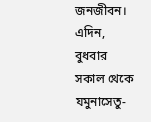জনজীবন।
এদিন, বুধবার সকাল থেকে যমুনাসেতু-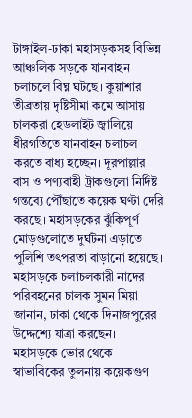টাঙ্গাইল-ঢাকা মহাসড়কসহ বিভিন্ন আঞ্চলিক সড়কে যানবাহন চলাচলে বিঘ্ন ঘটছে। কুয়াশার তীব্রতায় দৃষ্টিসীমা কমে আসায় চালকরা হেডলাইট জ্বালিয়ে ধীরগতিতে যানবাহন চলাচল করতে বাধ্য হচ্ছেন। দূরপাল্লার বাস ও পণ্যবাহী ট্রাকগুলো নির্দিষ্ট গন্তব্যে পৌঁছাতে কয়েক ঘণ্টা দেরি করছে। মহাসড়কের ঝুঁকিপূর্ণ মোড়গুলোতে দুর্ঘটনা এড়াতে পুলিশি তৎপরতা বাড়ানো হয়েছে।
মহাসড়কে চলাচলকারী নাদের পরিবহনের চালক সুমন মিয়া জানান, ঢাকা থেকে দিনাজপুরের উদ্দেশ্যে যাত্রা করছেন। মহাসড়কে ভোর থেকে স্বাভাবিকের তুলনায় কয়েকগুণ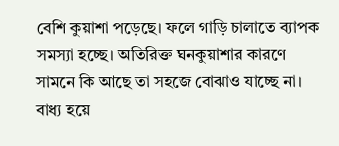বেশি কুয়াশা পড়েছে। ফলে গাড়ি চালাতে ব্যাপক সমস্যা হচ্ছে। অতিরিক্ত ঘনকুয়াশার কারণে সামনে কি আছে তা সহজে বোঝাও যাচ্ছে না। বাধ্য হয়ে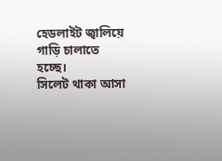হেডলাইট জ্বালিয়ে গাড়ি চালাতে হচ্ছে।
সিলেট থাকা আসা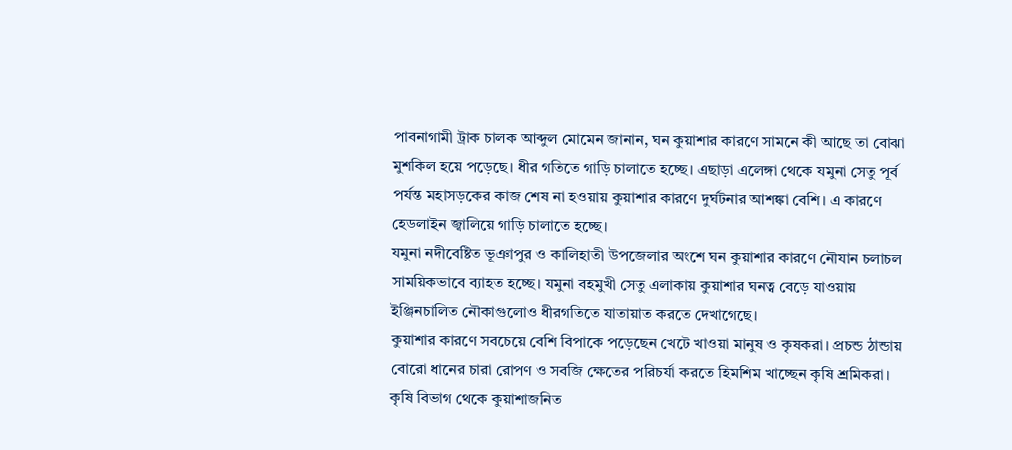পাবনাগামী ট্রাক চালক আব্দুল মোমেন জানান, ঘন কুয়াশার কারণে সামনে কী আছে তা বোঝা মুশকিল হয়ে পড়েছে। ধীর গতিতে গাড়ি চালাতে হচ্ছে। এছাড়া এলেঙ্গা থেকে যমুনা সেতু পূর্ব পর্যন্ত মহাসড়কের কাজ শেষ না হওয়ায় কুয়াশার কারণে দুর্ঘটনার আশঙ্কা বেশি। এ কারণে হেডলাইন জ্বালিয়ে গাড়ি চালাতে হচ্ছে।
যমুনা নদীবেষ্টিত ভূঞাপুর ও কালিহাতী উপজেলার অংশে ঘন কুয়াশার কারণে নৌযান চলাচল সাময়িকভাবে ব্যাহত হচ্ছে। যমুনা বহমুখী সেতু এলাকায় কুয়াশার ঘনত্ব বেড়ে যাওয়ায় ইঞ্জিনচালিত নৌকাগুলোও ধীরগতিতে যাতায়াত করতে দেখাগেছে।
কুয়াশার কারণে সবচেয়ে বেশি বিপাকে পড়েছেন খেটে খাওয়া মানুষ ও কৃষকরা। প্রচন্ড ঠান্ডায় বোরো ধানের চারা রোপণ ও সবজি ক্ষেতের পরিচর্যা করতে হিমশিম খাচ্ছেন কৃষি শ্রমিকরা। কৃষি বিভাগ থেকে কুয়াশাজনিত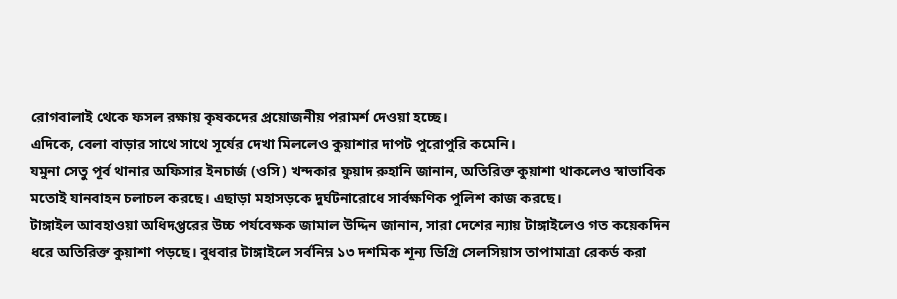রোগবালাই থেকে ফসল রক্ষায় কৃষকদের প্রয়োজনীয় পরামর্শ দেওয়া হচ্ছে।
এদিকে, বেলা বাড়ার সাথে সাথে সূর্যের দেখা মিললেও কুয়াশার দাপট পুরোপুরি কমেনি।
যমুনা সেতু পূর্ব থানার অফিসার ইনচার্জ (ওসি) খন্দকার ফুয়াদ রুহানি জানান, অতিরিক্ত কুয়াশা থাকলেও স্বাভাবিক মতোই যানবাহন চলাচল করছে। এছাড়া মহাসড়কে দুর্ঘটনারোধে সার্বক্ষণিক পুলিশ কাজ করছে।
টাঙ্গাইল আবহাওয়া অধিদপ্তরের উচ্চ পর্যবেক্ষক জামাল উদ্দিন জানান, সারা দেশের ন্যায় টাঙ্গাইলেও গত কয়েকদিন ধরে অতিরিক্ত কুয়াশা পড়ছে। বুধবার টাঙ্গাইলে সর্বনিম্ন ১৩ দশমিক শূন্য ডিগ্রি সেলসিয়াস তাপামাত্রা রেকর্ড করা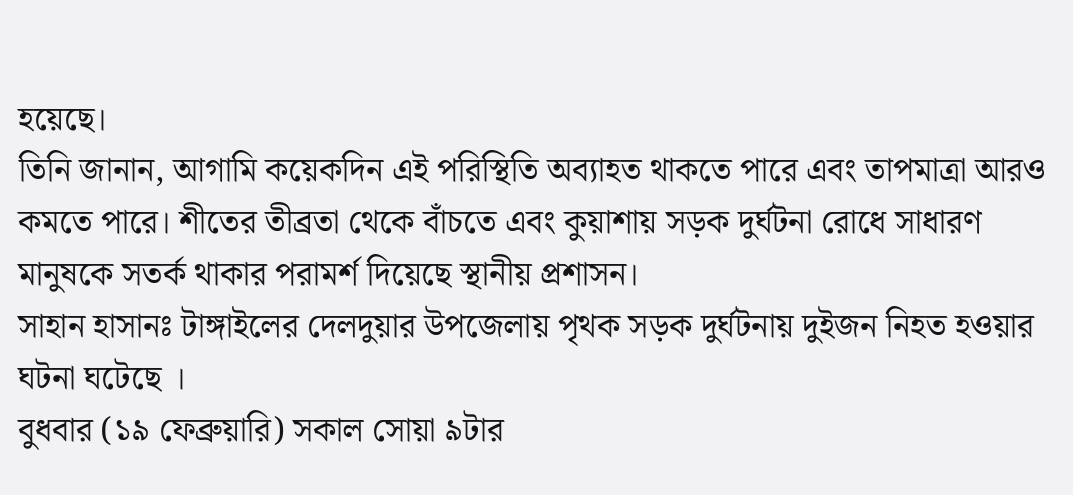হয়েছে।
তিনি জানান, আগামি কয়েকদিন এই পরিস্থিতি অব্যাহত থাকতে পারে এবং তাপমাত্রা আরও কমতে পারে। শীতের তীব্রতা থেকে বাঁচতে এবং কুয়াশায় সড়ক দুর্ঘটনা রোধে সাধারণ মানুষকে সতর্ক থাকার পরামর্শ দিয়েছে স্থানীয় প্রশাসন।
সাহান হাসানঃ টাঙ্গাইলের দেলদুয়ার উপজেলায় পৃথক সড়ক দুর্ঘটনায় দুইজন নিহত হওয়ার ঘটনা ঘটেছে ।
বুধবার (১৯ ফেব্রুয়ারি) সকাল সোয়া ৯টার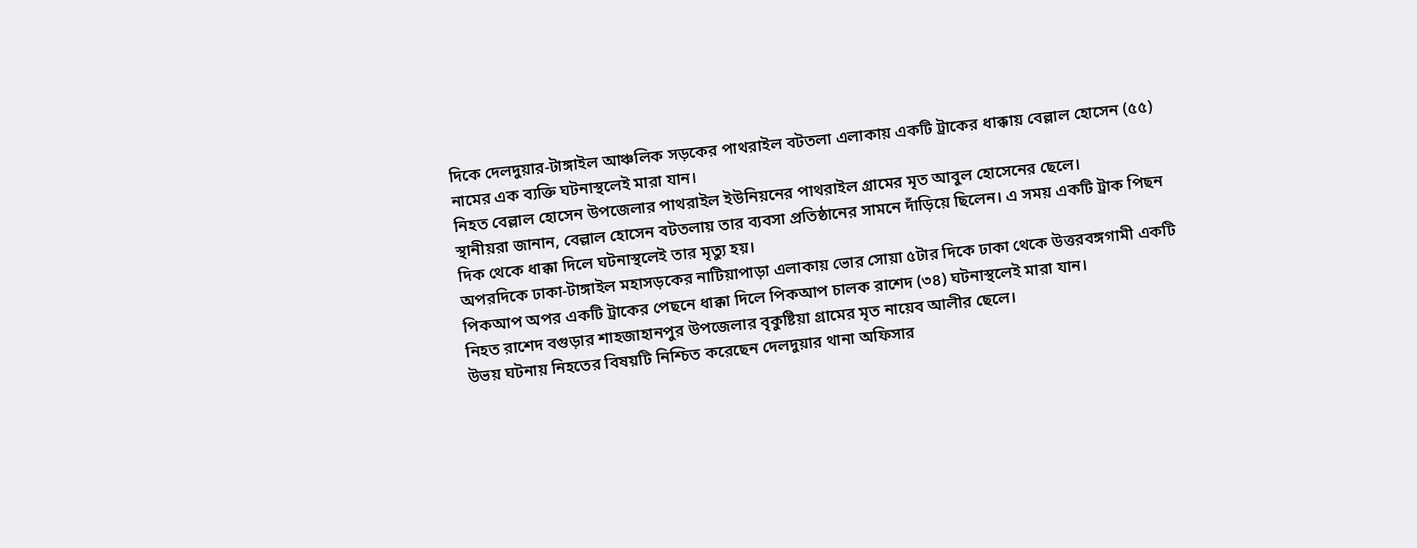দিকে দেলদুয়ার-টাঙ্গাইল আঞ্চলিক সড়কের পাথরাইল বটতলা এলাকায় একটি ট্রাকের ধাক্কায় বেল্লাল হোসেন (৫৫) নামের এক ব্যক্তি ঘটনাস্থলেই মারা যান।
নিহত বেল্লাল হোসেন উপজেলার পাথরাইল ইউনিয়নের পাথরাইল গ্রামের মৃত আবুল হোসেনের ছেলে।
স্থানীয়রা জানান, বেল্লাল হোসেন বটতলায় তার ব্যবসা প্রতিষ্ঠানের সামনে দাঁড়িয়ে ছিলেন। এ সময় একটি ট্রাক পিছন দিক থেকে ধাক্কা দিলে ঘটনাস্থলেই তার মৃত্যু হয়।
অপরদিকে ঢাকা-টাঙ্গাইল মহাসড়কের নাটিয়াপাড়া এলাকায় ভোর সোয়া ৫টার দিকে ঢাকা থেকে উত্তরবঙ্গগামী একটি পিকআপ অপর একটি ট্রাকের পেছনে ধাক্কা দিলে পিকআপ চালক রাশেদ (৩৪) ঘটনাস্থলেই মারা যান।
নিহত রাশেদ বগুড়ার শাহজাহানপুর উপজেলার বৃকুষ্টিয়া গ্রামের মৃত নায়েব আলীর ছেলে।
উভয় ঘটনায় নিহতের বিষয়টি নিশ্চিত করেছেন দেলদুয়ার থানা অফিসার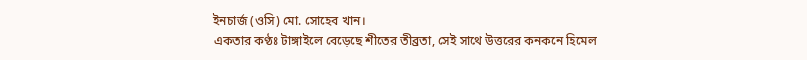ইনচার্জ (ওসি) মো. সোহেব খান।
একতার কণ্ঠঃ টাঙ্গাইলে বেড়েছে শীতের তীব্রতা, সেই সাথে উত্তরের কনকনে হিমেল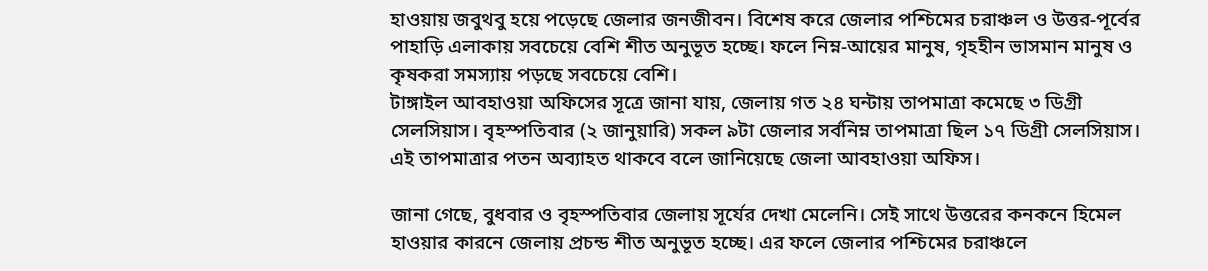হাওয়ায় জবুথবু হয়ে পড়েছে জেলার জনজীবন। বিশেষ করে জেলার পশ্চিমের চরাঞ্চল ও উত্তর-পূর্বের পাহাড়ি এলাকায় সবচেয়ে বেশি শীত অনুভূত হচ্ছে। ফলে নিম্ন-আয়ের মানুষ, গৃহহীন ভাসমান মানুষ ও কৃষকরা সমস্যায় পড়ছে সবচেয়ে বেশি।
টাঙ্গাইল আবহাওয়া অফিসের সূত্রে জানা যায়, জেলায় গত ২৪ ঘন্টায় তাপমাত্রা কমেছে ৩ ডিগ্রী সেলসিয়াস। বৃহস্পতিবার (২ জানুয়ারি) সকল ৯টা জেলার সর্বনিম্ন তাপমাত্রা ছিল ১৭ ডিগ্রী সেলসিয়াস। এই তাপমাত্রার পতন অব্যাহত থাকবে বলে জানিয়েছে জেলা আবহাওয়া অফিস।

জানা গেছে, বুধবার ও বৃহস্পতিবার জেলায় সূর্যের দেখা মেলেনি। সেই সাথে উত্তরের কনকনে হিমেল হাওয়ার কারনে জেলায় প্রচন্ড শীত অনুভূত হচ্ছে। এর ফলে জেলার পশ্চিমের চরাঞ্চলে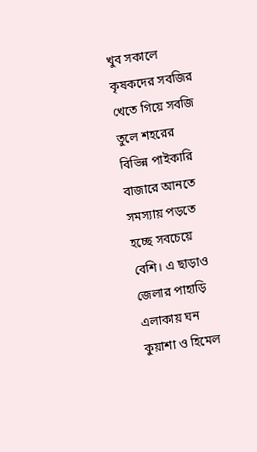খুব সকালে কৃষকদের সবজির খেতে গিয়ে সবজি তুলে শহরের বিভিন্ন পাইকারি বাজারে আনতে সমস্যায় পড়তে হচ্ছে সবচেয়ে বেশি। এ ছাড়াও জেলার পাহাড়ি এলাকায় ঘন কুয়াশা ও হিমেল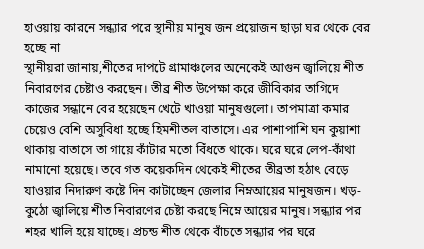হাওয়ায় কারনে সন্ধ্যার পরে স্থানীয় মানুষ জন প্রয়োজন ছাড়া ঘর থেকে বের হচ্ছে না
স্থানীয়রা জানায়,শীতের দাপটে গ্রামাঞ্চলের অনেকেই আগুন জ্বালিয়ে শীত নিবারণের চেষ্টাও করছেন। তীব্র শীত উপেক্ষা করে জীবিকার তাগিদে কাজের সন্ধানে বের হয়েছেন খেটে খাওয়া মানুষগুলো। তাপমাত্রা কমার চেয়েও বেশি অসুবিধা হচ্ছে হিমশীতল বাতাসে। এর পাশাপাশি ঘন কুয়াশা থাকায় বাতাসে তা গায়ে কাঁটার মতো বিঁধতে থাকে। ঘরে ঘরে লেপ-কাঁথা নামানো হয়েছে। তবে গত কয়েকদিন থেকেই শীতের তীব্রতা হঠাৎ বেড়ে যাওয়ার নিদারুণ কষ্টে দিন কাটাচ্ছেন জেলার নিম্নআয়ের মানুষজন। খড়-কুঠো জ্বালিয়ে শীত নিবারণের চেষ্টা করছে নিম্নে আয়ের মানুষ। সন্ধ্যার পর শহর খালি হয়ে যাচ্ছে। প্রচন্ড শীত থেকে বাঁচতে সন্ধ্যার পর ঘরে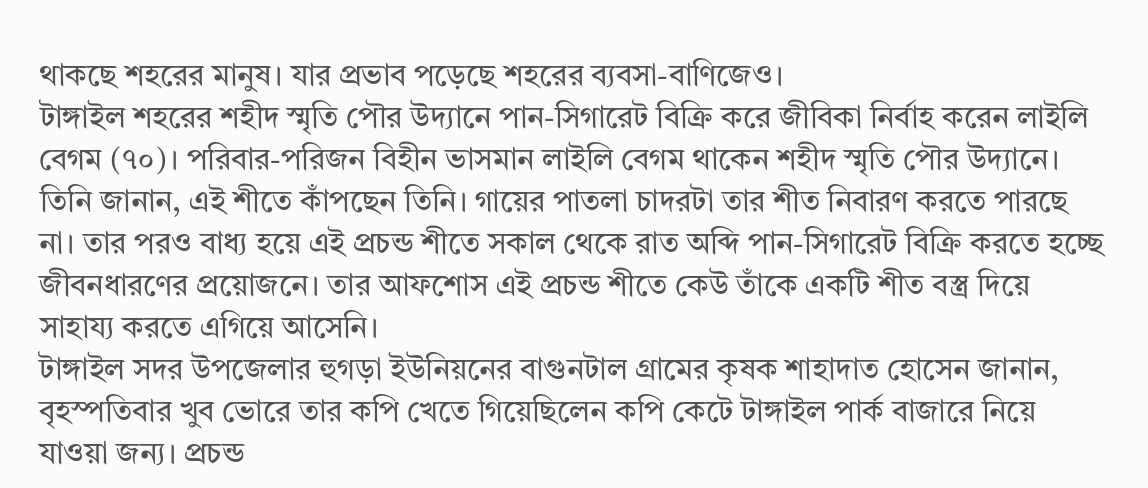থাকছে শহরের মানুষ। যার প্রভাব পড়েছে শহরের ব্যবসা-বাণিজেও।
টাঙ্গাইল শহরের শহীদ স্মৃতি পৌর উদ্যানে পান-সিগারেট বিক্রি করে জীবিকা নির্বাহ করেন লাইলি বেগম (৭০)। পরিবার-পরিজন বিহীন ভাসমান লাইলি বেগম থাকেন শহীদ স্মৃতি পৌর উদ্যানে। তিনি জানান, এই শীতে কাঁপছেন তিনি। গায়ের পাতলা চাদরটা তার শীত নিবারণ করতে পারছে না। তার পরও বাধ্য হয়ে এই প্রচন্ড শীতে সকাল থেকে রাত অব্দি পান-সিগারেট বিক্রি করতে হচ্ছে জীবনধারণের প্রয়োজনে। তার আফশোস এই প্রচন্ড শীতে কেউ তাঁকে একটি শীত বস্ত্র দিয়ে সাহায্য করতে এগিয়ে আসেনি।
টাঙ্গাইল সদর উপজেলার হুগড়া ইউনিয়নের বাগুনটাল গ্রামের কৃষক শাহাদাত হোসেন জানান, বৃহস্পতিবার খুব ভোরে তার কপি খেতে গিয়েছিলেন কপি কেটে টাঙ্গাইল পার্ক বাজারে নিয়ে যাওয়া জন্য। প্রচন্ড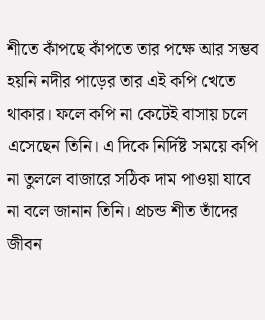শীতে কাঁপছে কাঁপতে তার পক্ষে আর সম্ভব হয়নি নদীর পাড়ের তার এই কপি খেতে থাকার। ফলে কপি না কেটেই বাসায় চলে এসেছেন তিনি। এ দিকে নির্দিষ্ট সময়ে কপি না তুললে বাজারে সঠিক দাম পাওয়া যাবে না বলে জানান তিনি। প্রচন্ড শীত তাঁদের জীবন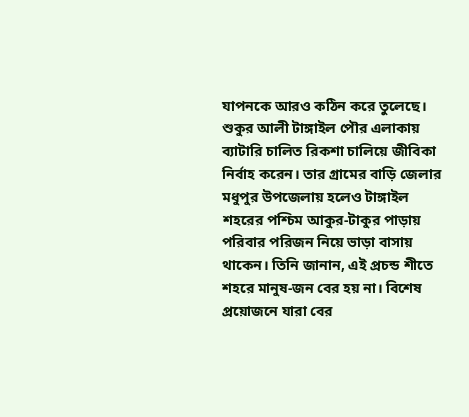যাপনকে আরও কঠিন করে তুলেছে।
শুকুর আলী টাঙ্গাইল পৌর এলাকায় ব্যাটারি চালিত রিকশা চালিয়ে জীবিকা নির্বাহ করেন। তার গ্রামের বাড়ি জেলার মধুপুর উপজেলায় হলেও টাঙ্গাইল শহরের পশ্চিম আকুর-টাকুর পাড়ায় পরিবার পরিজন নিয়ে ভাড়া বাসায় থাকেন। তিনি জানান, এই প্রচন্ড শীতে শহরে মানুষ-জন বের হয় না। বিশেষ প্রয়োজনে যারা বের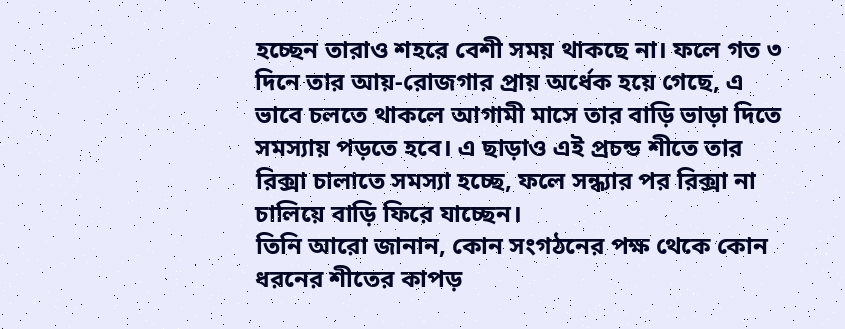হচ্ছেন তারাও শহরে বেশী সময় থাকছে না। ফলে গত ৩ দিনে তার আয়-রোজগার প্রায় অর্ধেক হয়ে গেছে, এ ভাবে চলতে থাকলে আগামী মাসে তার বাড়ি ভাড়া দিতে সমস্যায় পড়তে হবে। এ ছাড়াও এই প্রচন্ড শীতে তার রিক্সা চালাতে সমস্যা হচ্ছে, ফলে সন্ধ্যার পর রিক্সা না চালিয়ে বাড়ি ফিরে যাচ্ছেন।
তিনি আরো জানান, কোন সংগঠনের পক্ষ থেকে কোন ধরনের শীতের কাপড়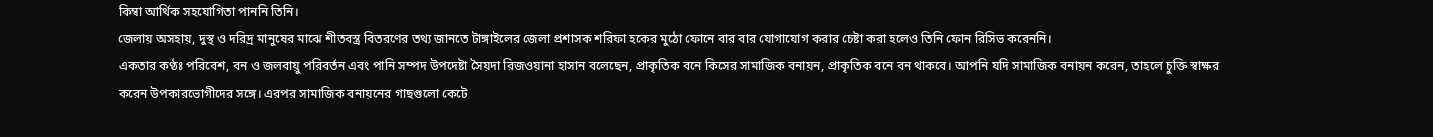কিম্বা আর্থিক সহযোগিতা পাননি তিনি।
জেলায় অসহায়, দুস্থ ও দরিদ্র মানুষের মাঝে শীতবস্ত্র বিতরণের তথ্য জানতে টাঙ্গাইলের জেলা প্রশাসক শরিফা হকের মুঠো ফোনে বার বার যোগাযোগ করার চেষ্টা করা হলেও তিনি ফোন রিসিভ করেননি।
একতার কণ্ঠঃ পরিবেশ, বন ও জলবায়ু পরিবর্তন এবং পানি সম্পদ উপদেষ্টা সৈয়দা রিজওয়ানা হাসান বলেছেন, প্রাকৃতিক বনে কিসের সামাজিক বনায়ন, প্রাকৃতিক বনে বন থাকবে। আপনি যদি সামাজিক বনায়ন করেন, তাহলে চুক্তি স্বাক্ষর করেন উপকারভোগীদের সঙ্গে। এরপর সামাজিক বনায়নের গাছগুলো কেটে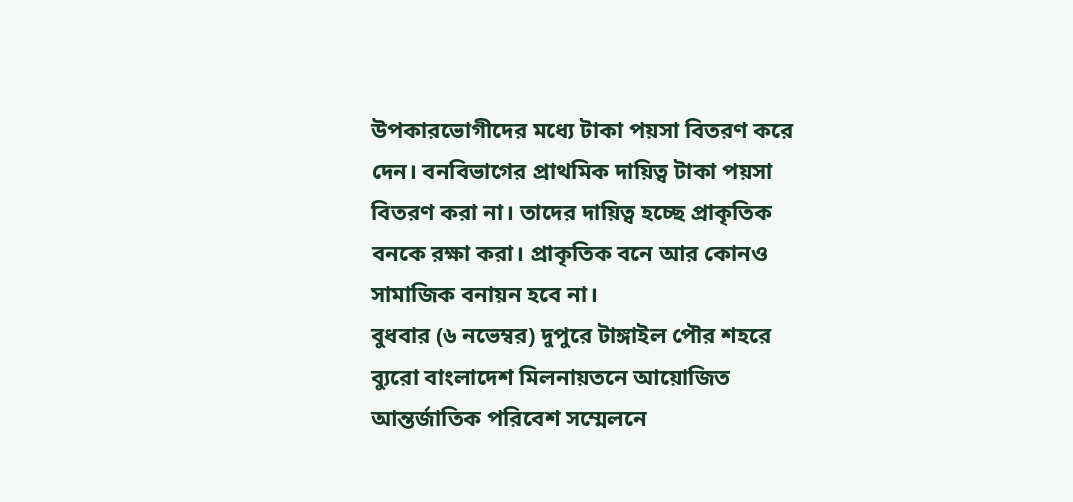উপকারভোগীদের মধ্যে টাকা পয়সা বিতরণ করে দেন। বনবিভাগের প্রাথমিক দায়িত্ব টাকা পয়সা বিতরণ করা না। তাদের দায়িত্ব হচ্ছে প্রাকৃতিক বনকে রক্ষা করা। প্রাকৃতিক বনে আর কোনও সামাজিক বনায়ন হবে না।
বুধবার (৬ নভেম্বর) দুপুরে টাঙ্গাইল পৌর শহরে ব্যুরো বাংলাদেশ মিলনায়তনে আয়োজিত আন্তর্জাতিক পরিবেশ সম্মেলনে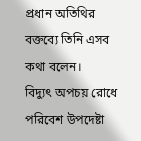প্রধান অতিথির বক্তব্যে তিনি এসব কথা বলেন।
বিদ্যুৎ অপচয় রোধে পরিবেশ উপদেষ্টা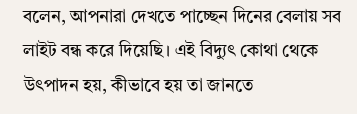বলেন, আপনারা দেখতে পাচ্ছেন দিনের বেলায় সব লাইট বন্ধ করে দিয়েছি। এই বিদ্যুৎ কোথা থেকে উৎপাদন হয়, কীভাবে হয় তা জানতে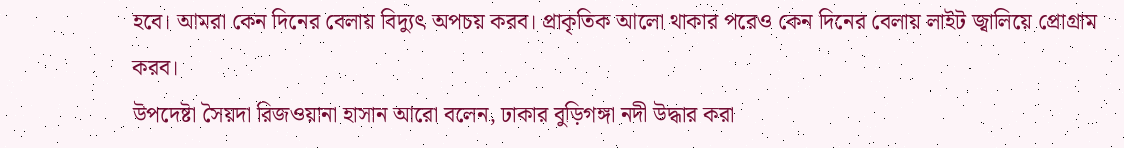হবে। আমরা কেন দিনের বেলায় বিদ্যুৎ অপচয় করব। প্রাকৃতিক আলো থাকার পরেও কেন দিনের বেলায় লাইট জ্বালিয়ে প্রোগ্রাম করব।
উপদেষ্টা সৈয়দা রিজওয়ানা হাসান আরো বলেন, ঢাকার বুড়িগঙ্গা নদী উদ্ধার করা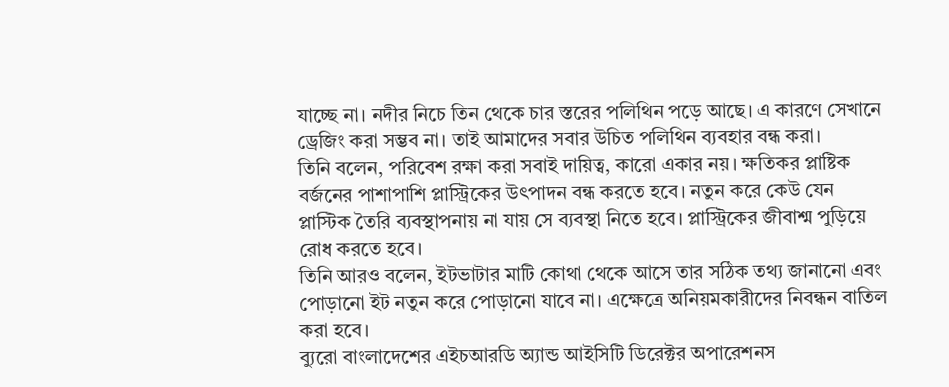যাচ্ছে না। নদীর নিচে তিন থেকে চার স্তরের পলিথিন পড়ে আছে। এ কারণে সেখানে ড্রেজিং করা সম্ভব না। তাই আমাদের সবার উচিত পলিথিন ব্যবহার বন্ধ করা।
তিনি বলেন, পরিবেশ রক্ষা করা সবাই দায়িত্ব, কারো একার নয়। ক্ষতিকর প্লাষ্টিক বর্জনের পাশাপাশি প্লাস্ট্রিকের উৎপাদন বন্ধ করতে হবে। নতুন করে কেউ যেন প্লাস্টিক তৈরি ব্যবস্থাপনায় না যায় সে ব্যবস্থা নিতে হবে। প্লাস্ট্রিকের জীবাশ্ম পুড়িয়ে রোধ করতে হবে।
তিনি আরও বলেন, ইটভাটার মাটি কোথা থেকে আসে তার সঠিক তথ্য জানানো এবং পোড়ানো ইট নতুন করে পোড়ানো যাবে না। এক্ষেত্রে অনিয়মকারীদের নিবন্ধন বাতিল করা হবে।
ব্যুরো বাংলাদেশের এইচআরডি অ্যান্ড আইসিটি ডিরেক্টর অপারেশনস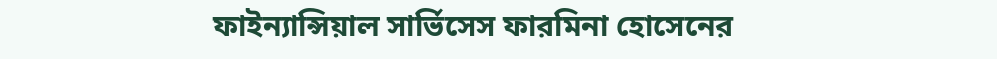ফাইন্যান্সিয়াল সার্ভিসেস ফারমিনা হোসেনের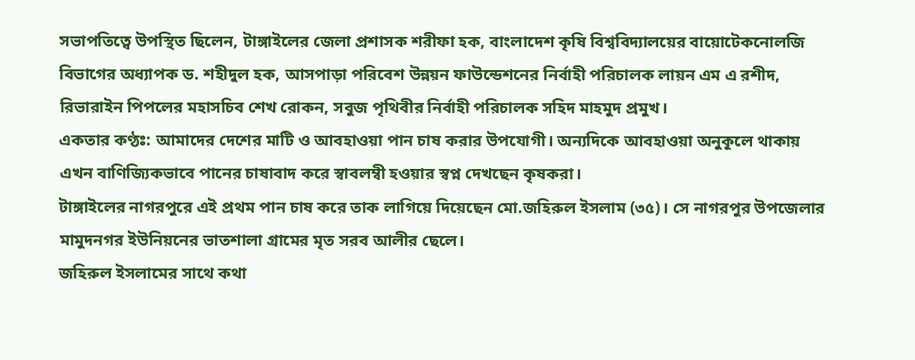সভাপতিত্বে উপস্থিত ছিলেন, টাঙ্গাইলের জেলা প্রশাসক শরীফা হক, বাংলাদেশ কৃষি বিশ্ববিদ্যালয়ের বায়োটেকনোলজি বিভাগের অধ্যাপক ড. শহীদুল হক, আসপাড়া পরিবেশ উন্নয়ন ফাউন্ডেশনের নির্বাহী পরিচালক লায়ন এম এ রশীদ, রিভারাইন পিপলের মহাসচিব শেখ রোকন, সবুজ পৃথিবীর নির্বাহী পরিচালক সহিদ মাহমুদ প্রমুখ।
একতার কণ্ঠঃ: আমাদের দেশের মাটি ও আবহাওয়া পান চাষ করার উপযোগী। অন্যদিকে আবহাওয়া অনুকূলে থাকায় এখন বাণিজ্যিকভাবে পানের চাষাবাদ করে স্বাবলম্বী হওয়ার স্বপ্ন দেখছেন কৃষকরা।
টাঙ্গাইলের নাগরপুরে এই প্রথম পান চাষ করে তাক লাগিয়ে দিয়েছেন মো.জহিরুল ইসলাম (৩৫)। সে নাগরপুর উপজেলার মামুদনগর ইউনিয়নের ভাতশালা গ্রামের মৃত সরব আলীর ছেলে।
জহিরুল ইসলামের সাথে কথা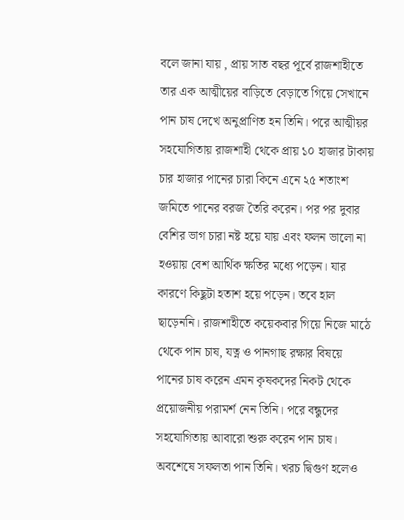বলে জানা যায় , প্রায় সাত বছর পূর্বে রাজশাহীতে তার এক আত্মীয়ের বাড়িতে বেড়াতে গিয়ে সেখানে পান চাষ দেখে অনুপ্রাণিত হন তিনি। পরে আত্মীয়র সহযোগিতায় রাজশাহী থেকে প্রায় ১০ হাজার টাকায় চার হাজার পানের চারা কিনে এনে ২৫ শতাংশ জমিতে পানের বরজ তৈরি করেন। পর পর দুবার বেশির ভাগ চারা নষ্ট হয়ে যায় এবং ফলন ভালো না হওয়ায় বেশ আর্থিক ক্ষতির মধ্যে পড়েন। যার কারণে কিছুটা হতাশ হয়ে পড়েন। তবে হাল ছাড়েননি। রাজশাহীতে কয়েকবার গিয়ে নিজে মাঠে থেকে পান চাষ, যত্ন ও পানগাছ রক্ষার বিষয়ে পানের চাষ করেন এমন কৃষকদের নিকট থেকে প্রয়োজনীয় পরামর্শ নেন তিনি। পরে বন্ধুদের সহযোগিতায় আবারো শুরু করেন পান চাষ। অবশেষে সফলতা পান তিনি। খরচ দ্বিগুণ হলেও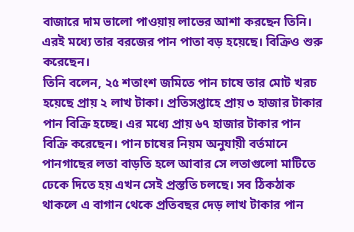বাজারে দাম ভালো পাওয়ায় লাভের আশা করছেন তিনি। এরই মধ্যে তার বরজের পান পাতা বড় হয়েছে। বিক্রিও শুরু করেছেন।
তিনি বলেন, ২৫ শতাংশ জমিতে পান চাষে তার মোট খরচ হয়েছে প্রায় ২ লাখ টাকা। প্রতিসপ্তাহে প্রায় ৩ হাজার টাকার পান বিক্রি হচ্ছে। এর মধ্যে প্রায় ৬৭ হাজার টাকার পান বিক্রি করেছেন। পান চাষের নিয়ম অনুযায়ী বর্তমানে পানগাছের লতা বাড়তি হলে আবার সে লতাগুলো মাটিতে ঢেকে দিতে হয় এখন সেই প্রস্ততি চলছে। সব ঠিকঠাক থাকলে এ বাগান থেকে প্রতিবছর দেড় লাখ টাকার পান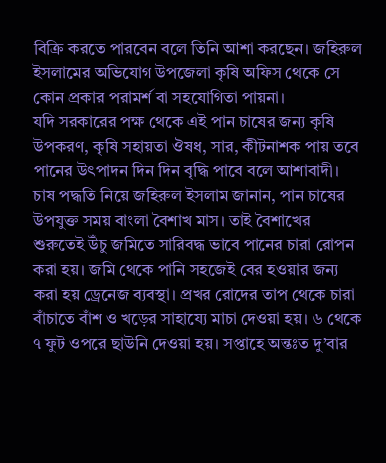বিক্রি করতে পারবেন বলে তিনি আশা করছেন। জহিরুল ইসলামের অভিযোগ উপজেলা কৃষি অফিস থেকে সে কোন প্রকার পরামর্শ বা সহযোগিতা পায়না।
যদি সরকারের পক্ষ থেকে এই পান চাষের জন্য কৃষি উপকরণ, কৃষি সহায়তা ঔষধ, সার, কীটনাশক পায় তবে পানের উৎপাদন দিন দিন বৃদ্ধি পাবে বলে আশাবাদী।
চাষ পদ্ধতি নিয়ে জহিরুল ইসলাম জানান, পান চাষের উপযুক্ত সময় বাংলা বৈশাখ মাস। তাই বৈশাখের শুরুতেই উঁচু জমিতে সারিবদ্ধ ভাবে পানের চারা রোপন করা হয়। জমি থেকে পানি সহজেই বের হওয়ার জন্য করা হয় ড্রেনেজ ব্যবস্থা। প্রখর রোদের তাপ থেকে চারা বাঁচাতে বাঁশ ও খড়ের সাহায্যে মাচা দেওয়া হয়। ৬ থেকে ৭ ফুট ওপরে ছাউনি দেওয়া হয়। সপ্তাহে অন্তঃত দু’বার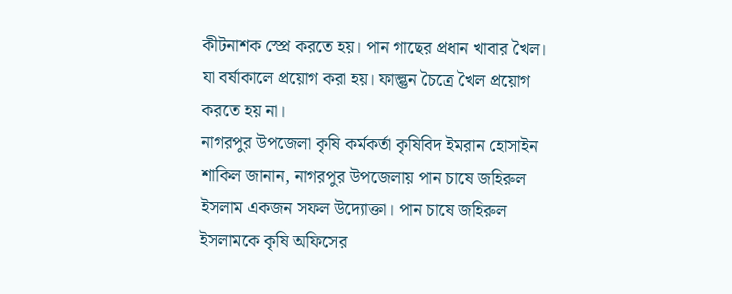কীটনাশক স্প্রে করতে হয়। পান গাছের প্রধান খাবার খৈল। যা বর্ষাকালে প্রয়োগ করা হয়। ফাল্গুন চৈত্রে খৈল প্রয়োগ করতে হয় না।
নাগরপুর উপজেলা কৃষি কর্মকর্তা কৃষিবিদ ইমরান হোসাইন শাকিল জানান, নাগরপুর উপজেলায় পান চাষে জহিরুল ইসলাম একজন সফল উদ্যোক্তা। পান চাষে জহিরুল ইসলামকে কৃষি অফিসের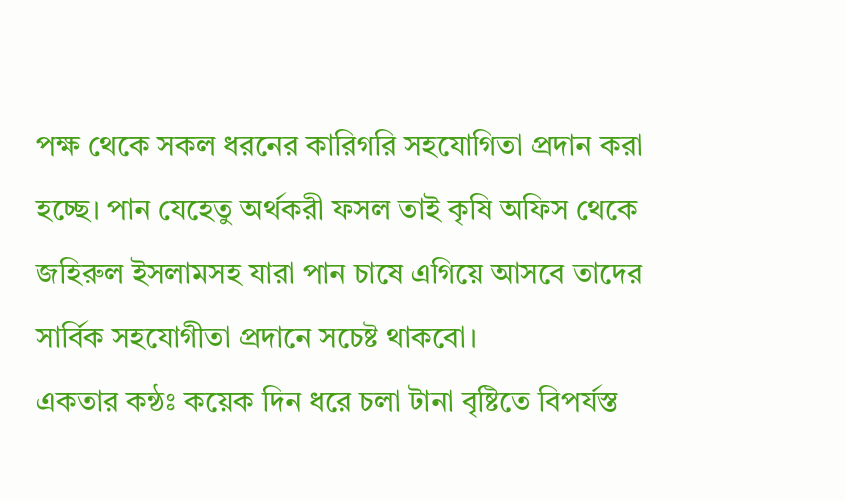পক্ষ থেকে সকল ধরনের কারিগরি সহযোগিতা প্রদান করা হচ্ছে। পান যেহেতু অর্থকরী ফসল তাই কৃষি অফিস থেকে জহিরুল ইসলামসহ যারা পান চাষে এগিয়ে আসবে তাদের সার্বিক সহযোগীতা প্রদানে সচেষ্ট থাকবো।
একতার কন্ঠঃ কয়েক দিন ধরে চলা টানা বৃষ্টিতে বিপর্যস্ত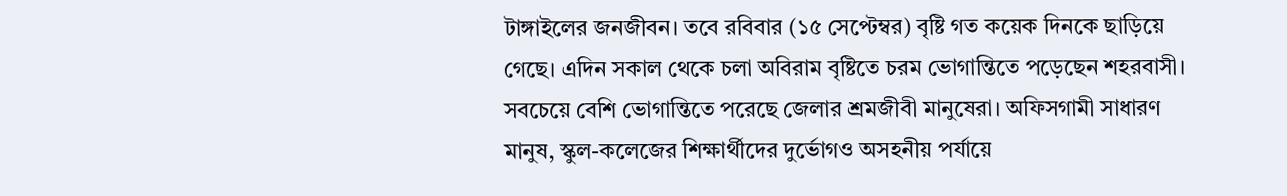টাঙ্গাইলের জনজীবন। তবে রবিবার (১৫ সেপ্টেম্বর) বৃষ্টি গত কয়েক দিনকে ছাড়িয়ে গেছে। এদিন সকাল থেকে চলা অবিরাম বৃষ্টিতে চরম ভোগান্তিতে পড়েছেন শহরবাসী। সবচেয়ে বেশি ভোগান্তিতে পরেছে জেলার শ্রমজীবী মানুষেরা। অফিসগামী সাধারণ মানুষ, স্কুল-কলেজের শিক্ষার্থীদের দুর্ভোগও অসহনীয় পর্যায়ে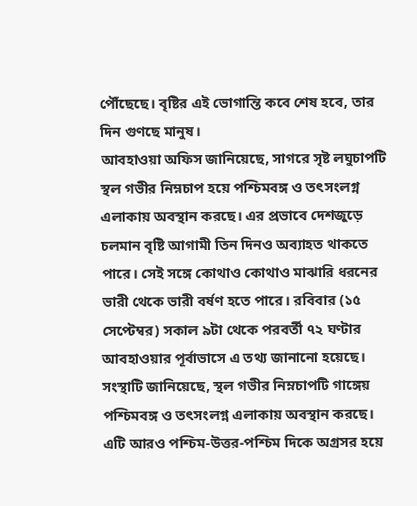পৌঁছেছে। বৃষ্টির এই ভোগান্তি কবে শেষ হবে, তার দিন গুণছে মানুষ।
আবহাওয়া অফিস জানিয়েছে, সাগরে সৃষ্ট লঘুচাপটি স্থল গভীর নিম্নচাপ হয়ে পশ্চিমবঙ্গ ও তৎসংলগ্ন এলাকায় অবস্থান করছে। এর প্রভাবে দেশজুড়ে চলমান বৃষ্টি আগামী তিন দিনও অব্যাহত থাকতে পারে। সেই সঙ্গে কোথাও কোথাও মাঝারি ধরনের ভারী থেকে ভারী বর্ষণ হতে পারে। রবিবার (১৫ সেপ্টেম্বর) সকাল ৯টা থেকে পরবর্তী ৭২ ঘণ্টার আবহাওয়ার পূর্বাভাসে এ তথ্য জানানো হয়েছে।
সংস্থাটি জানিয়েছে, স্থল গভীর নিম্নচাপটি গাঙ্গেয় পশ্চিমবঙ্গ ও তৎসংলগ্ন এলাকায় অবস্থান করছে। এটি আরও পশ্চিম-উত্তর-পশ্চিম দিকে অগ্রসর হয়ে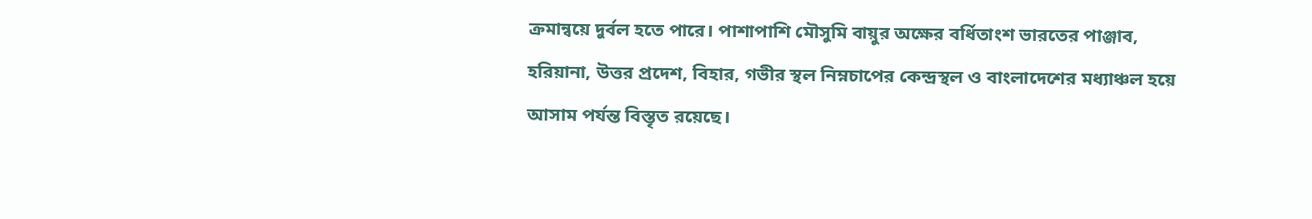ক্রমান্বয়ে দুর্বল হতে পারে। পাশাপাশি মৌসুমি বায়ুর অক্ষের বর্ধিতাংশ ভারতের পাঞ্জাব, হরিয়ানা, উত্তর প্রদেশ, বিহার, গভীর স্থল নিম্নচাপের কেন্দ্রস্থল ও বাংলাদেশের মধ্যাঞ্চল হয়ে আসাম পর্যন্ত বিস্তৃত রয়েছে।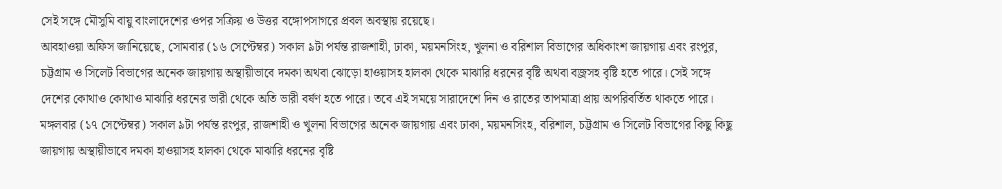সেই সঙ্গে মৌসুমি বায়ু বাংলাদেশের ওপর সক্রিয় ও উত্তর বঙ্গোপসাগরে প্রবল অবস্থায় রয়েছে।
আবহাওয়া অফিস জানিয়েছে, সোমবার (১৬ সেপ্টেম্বর) সকাল ৯টা পর্যন্ত রাজশাহী, ঢাকা, ময়মনসিংহ, খুলনা ও বরিশাল বিভাগের অধিকাংশ জায়গায় এবং রংপুর, চট্টগ্রাম ও সিলেট বিভাগের অনেক জায়গায় অস্থায়ীভাবে দমকা অথবা ঝোড়ো হাওয়াসহ হালকা থেকে মাঝারি ধরনের বৃষ্টি অথবা বজ্রসহ বৃষ্টি হতে পারে। সেই সঙ্গে দেশের কোথাও কোথাও মাঝারি ধরনের ভারী থেকে অতি ভারী বর্ষণ হতে পারে। তবে এই সময়ে সারাদেশে দিন ও রাতের তাপমাত্রা প্রায় অপরিবর্তিত থাকতে পারে।
মঙ্গলবার (১৭ সেপ্টেম্বর) সকাল ৯টা পর্যন্ত রংপুর, রাজশাহী ও খুলনা বিভাগের অনেক জায়গায় এবং ঢাকা, ময়মনসিংহ, বরিশাল, চট্টগ্রাম ও সিলেট বিভাগের কিছু কিছু জায়গায় অস্থায়ীভাবে দমকা হাওয়াসহ হালকা থেকে মাঝারি ধরনের বৃষ্টি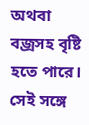অথবা বজ্রসহ বৃষ্টি হতে পারে। সেই সঙ্গে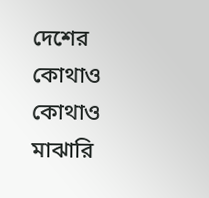দেশের কোথাও কোথাও মাঝারি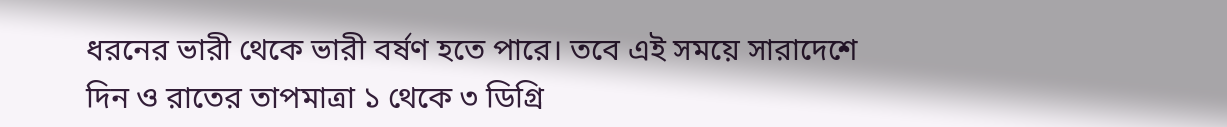ধরনের ভারী থেকে ভারী বর্ষণ হতে পারে। তবে এই সময়ে সারাদেশে দিন ও রাতের তাপমাত্রা ১ থেকে ৩ ডিগ্রি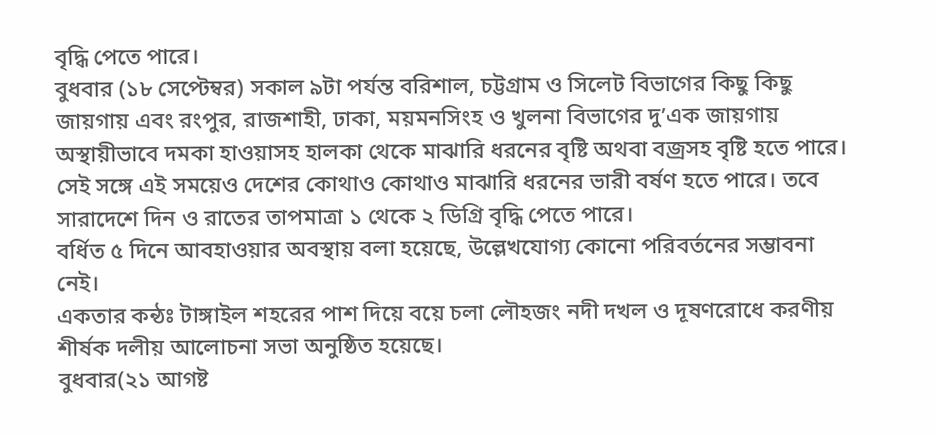বৃদ্ধি পেতে পারে।
বুধবার (১৮ সেপ্টেম্বর) সকাল ৯টা পর্যন্ত বরিশাল, চট্টগ্রাম ও সিলেট বিভাগের কিছু কিছু জায়গায় এবং রংপুর, রাজশাহী, ঢাকা, ময়মনসিংহ ও খুলনা বিভাগের দু’এক জায়গায় অস্থায়ীভাবে দমকা হাওয়াসহ হালকা থেকে মাঝারি ধরনের বৃষ্টি অথবা বজ্রসহ বৃষ্টি হতে পারে। সেই সঙ্গে এই সময়েও দেশের কোথাও কোথাও মাঝারি ধরনের ভারী বর্ষণ হতে পারে। তবে সারাদেশে দিন ও রাতের তাপমাত্রা ১ থেকে ২ ডিগ্রি বৃদ্ধি পেতে পারে।
বর্ধিত ৫ দিনে আবহাওয়ার অবস্থায় বলা হয়েছে, উল্লেখযোগ্য কোনো পরিবর্তনের সম্ভাবনা নেই।
একতার কন্ঠঃ টাঙ্গাইল শহরের পাশ দিয়ে বয়ে চলা লৌহজং নদী দখল ও দূষণরোধে করণীয় শীর্ষক দলীয় আলোচনা সভা অনুষ্ঠিত হয়েছে।
বুধবার(২১ আগষ্ট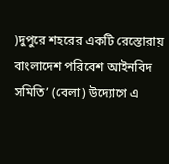)দুপুরে শহরের একটি রেস্তোরায় বাংলাদেশ পরিবেশ আইনবিদ সমিতি’ (বেলা) উদ্যোগে এ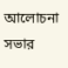আলোচনা সভার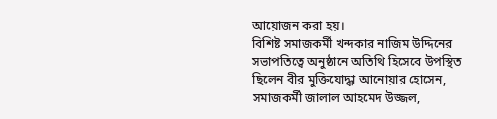আয়োজন করা হয়।
বিশিষ্ট সমাজকর্মী খন্দকার নাজিম উদ্দিনের সভাপতিত্বে অনুষ্ঠানে অতিথি হিসেবে উপস্থিত ছিলেন বীর মুক্তিযোদ্ধা আনোয়ার হোসেন, সমাজকর্মী জালাল আহমেদ উজ্জল,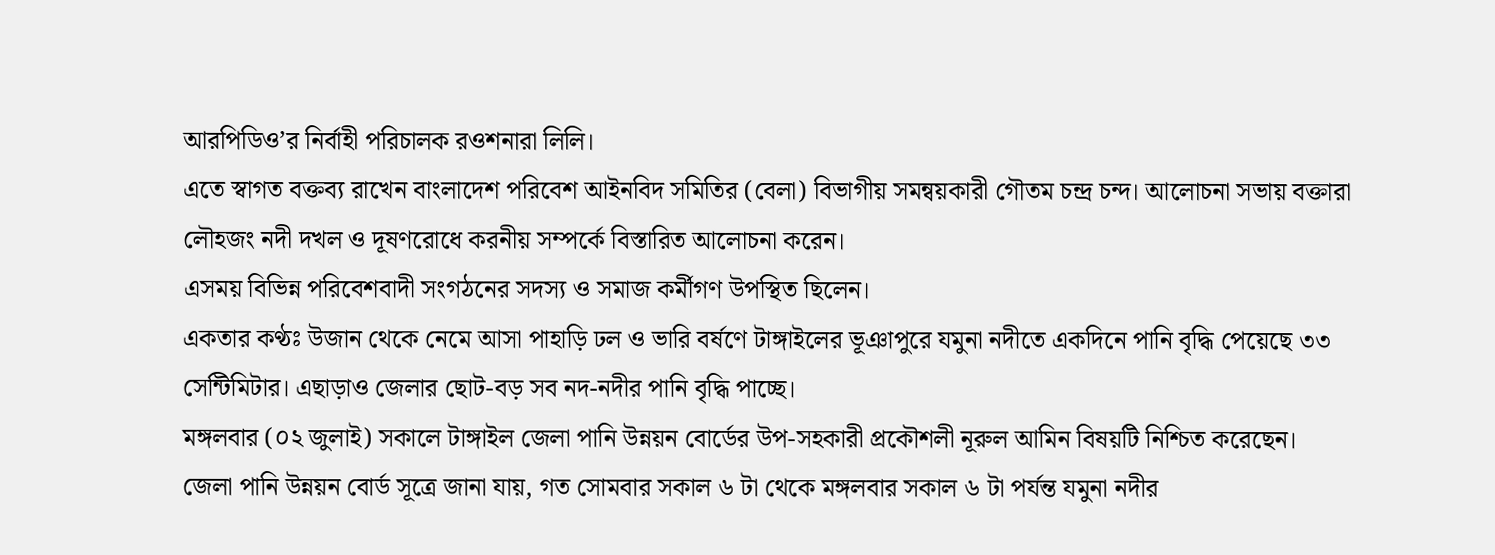আরপিডিও’র নির্বাহী পরিচালক রওশনারা লিলি।
এতে স্বাগত বক্তব্য রাখেন বাংলাদেশ পরিবেশ আইনবিদ সমিতির (বেলা) বিভাগীয় সমন্বয়কারী গৌতম চন্দ্র চন্দ। আলোচনা সভায় বক্তারা লৌহজং নদী দখল ও দূষণরোধে করনীয় সম্পর্কে বিস্তারিত আলোচনা করেন।
এসময় বিভিন্ন পরিবেশবাদী সংগঠনের সদস্য ও সমাজ কর্মীগণ উপস্থিত ছিলেন।
একতার কণ্ঠঃ উজান থেকে নেমে আসা পাহাড়ি ঢল ও ভারি বর্ষণে টাঙ্গাইলের ভূঞাপুরে যমুনা নদীতে একদিনে পানি বৃদ্ধি পেয়েছে ৩৩ সেন্টিমিটার। এছাড়াও জেলার ছোট-বড় সব নদ-নদীর পানি বৃদ্ধি পাচ্ছে।
মঙ্গলবার (০২ জুলাই) সকালে টাঙ্গাইল জেলা পানি উন্নয়ন বোর্ডের উপ-সহকারী প্রকৌশলী নূরুল আমিন বিষয়টি নিশ্চিত করেছেন।
জেলা পানি উন্নয়ন বোর্ড সূত্রে জানা যায়, গত সোমবার সকাল ৬ টা থেকে মঙ্গলবার সকাল ৬ টা পর্যন্ত যমুনা নদীর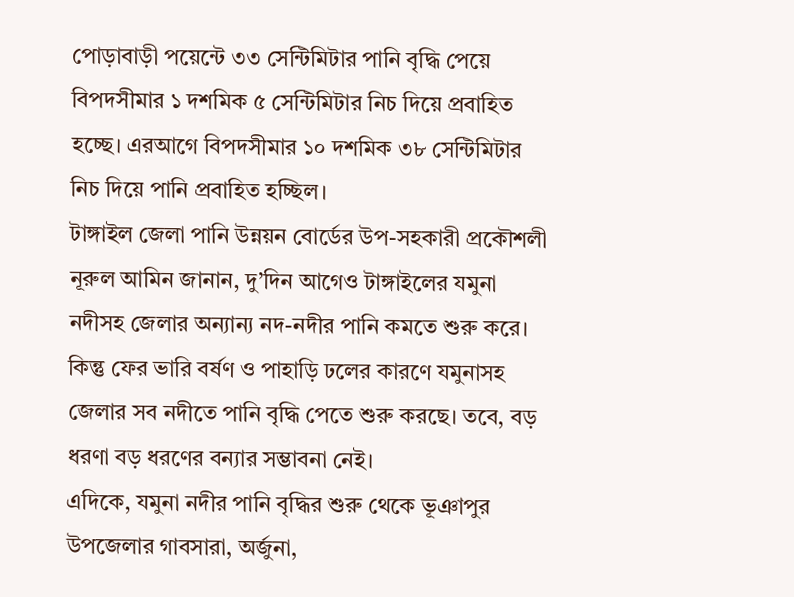পোড়াবাড়ী পয়েন্টে ৩৩ সেন্টিমিটার পানি বৃদ্ধি পেয়ে বিপদসীমার ১ দশমিক ৫ সেন্টিমিটার নিচ দিয়ে প্রবাহিত হচ্ছে। এরআগে বিপদসীমার ১০ দশমিক ৩৮ সেন্টিমিটার নিচ দিয়ে পানি প্রবাহিত হচ্ছিল।
টাঙ্গাইল জেলা পানি উন্নয়ন বোর্ডের উপ-সহকারী প্রকৌশলী নূরুল আমিন জানান, দু’দিন আগেও টাঙ্গাইলের যমুনা নদীসহ জেলার অন্যান্য নদ-নদীর পানি কমতে শুরু করে। কিন্তু ফের ভারি বর্ষণ ও পাহাড়ি ঢলের কারণে যমুনাসহ জেলার সব নদীতে পানি বৃদ্ধি পেতে শুরু করছে। তবে, বড় ধরণা বড় ধরণের বন্যার সম্ভাবনা নেই।
এদিকে, যমুনা নদীর পানি বৃদ্ধির শুরু থেকে ভূঞাপুর উপজেলার গাবসারা, অর্জুনা,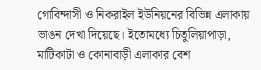গোবিন্দাসী ও নিকরাইল ইউনিয়নের বিভিন্ন এলাকায় ভাঙন দেখা দিয়েছে। ইতোমধ্যে চিতুলিয়াপাড়া, মাটিকাটা ও কোনাবাড়ী এলাকার বেশ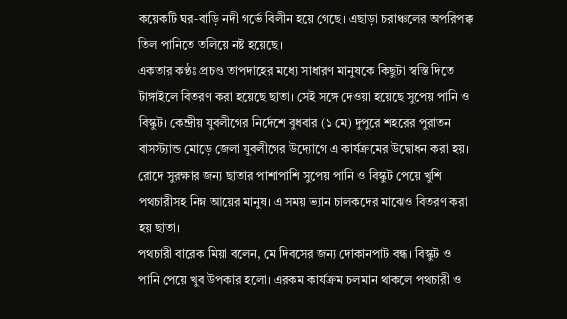কয়েকটি ঘর-বাড়ি নদী গর্ভে বিলীন হয়ে গেছে। এছাড়া চরাঞ্চলের অপরিপক্ক তিল পানিতে তলিয়ে নষ্ট হয়েছে।
একতার কণ্ঠঃ প্রচণ্ড তাপদাহের মধ্যে সাধারণ মানুষকে কিছুটা স্বস্তি দিতে টাঙ্গাইলে বিতরণ করা হয়েছে ছাতা। সেই সঙ্গে দেওয়া হয়েছে সুপেয় পানি ও বিস্কুট। কেন্দ্রীয় যুবলীগের নির্দেশে বুধবার (১ মে) দুপুরে শহরের পুরাতন বাসস্ট্যান্ড মোড়ে জেলা যুবলীগের উদ্যোগে এ কার্যক্রমের উদ্বোধন করা হয়।
রোদে সুরক্ষার জন্য ছাতার পাশাপাশি সুপেয় পানি ও বিস্কুট পেয়ে খুশি পথচারীসহ নিম্ন আয়ের মানুষ। এ সময় ভ্যান চালকদের মাঝেও বিতরণ করা হয় ছাতা।
পথচারী বারেক মিয়া বলেন, মে দিবসের জন্য দোকানপাট বন্ধ। বিস্কুট ও পানি পেয়ে খুব উপকার হলো। এরকম কার্যক্রম চলমান থাকলে পথচারী ও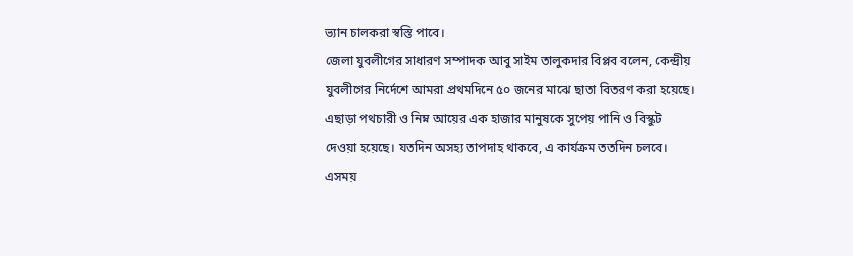ভ্যান চালকরা স্বস্তি পাবে।
জেলা যুবলীগের সাধারণ সম্পাদক আবু সাইম তালুকদার বিপ্লব বলেন, কেন্দ্রীয় যুবলীগের নির্দেশে আমরা প্রথমদিনে ৫০ জনের মাঝে ছাতা বিতরণ করা হয়েছে। এছাড়া পথচারী ও নিম্ন আয়ের এক হাজার মানুষকে সুপেয় পানি ও বিস্কুট দেওয়া হয়েছে। যতদিন অসহ্য তাপদাহ থাকবে, এ কার্যক্রম ততদিন চলবে।
এসময়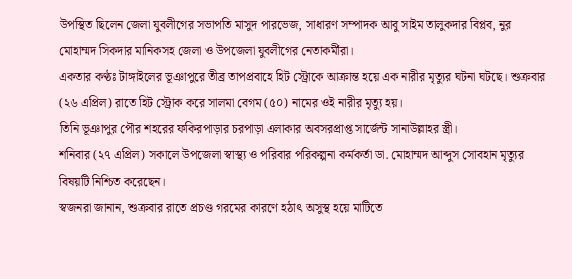উপস্থিত ছিলেন জেলা যুবলীগের সভাপতি মাসুদ পারভেজ, সাধারণ সম্পাদক আবু সাইম তালুকদার বিপ্লব, নুর মোহাম্মদ সিকদার মানিকসহ জেলা ও উপজেলা যুবলীগের নেতাকর্মীরা।
একতার কণ্ঠঃ টাঙ্গাইলের ভূঞাপুরে তীব্র তাপপ্রবাহে হিট স্ট্রোকে আক্রান্ত হয়ে এক নারীর মৃত্যুর ঘটনা ঘটছে। শুক্রবার (২৬ এপ্রিল) রাতে হিট স্ট্রোক করে সালমা বেগম (৫০) নামের ওই নারীর মৃত্যু হয়।
তিনি ভূঞাপুর পৌর শহরের ফকিরপাড়ার চরপাড়া এলাকার অবসরপ্রাপ্ত সার্জেন্ট সানাউল্লাহর স্ত্রী।
শনিবার (২৭ এপ্রিল) সকালে উপজেলা স্বাস্থ্য ও পরিবার পরিকল্পনা কর্মকর্তা ডা. মোহাম্মদ আব্দুস সোবহান মৃত্যুর বিষয়টি নিশ্চিত করেছেন।
স্বজনরা জানান, শুক্রবার রাতে প্রচণ্ড গরমের কারণে হঠাৎ অসুস্থ হয়ে মাটিতে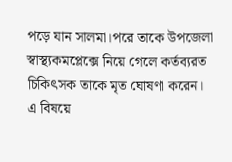পড়ে যান সালমা।পরে তাকে উপজেলা স্বাস্থ্যকমপ্লেক্সে নিয়ে গেলে কর্তব্যরত চিকিৎসক তাকে মৃত ঘোষণা করেন।
এ বিষয়ে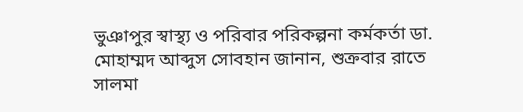ভুঞাপুর স্বাস্থ্য ও পরিবার পরিকল্পনা কর্মকর্তা ডা. মোহাম্মদ আব্দুস সোবহান জানান, শুক্রবার রাতে সালমা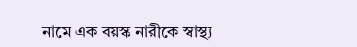নামে এক বয়স্ক নারীকে স্বাস্থ্য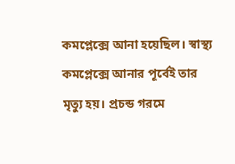কমপ্লেক্সে আনা হয়েছিল। স্বাস্থ্য কমপ্লেক্সে আনার পূর্বেই তার মৃত্যু হয়। প্রচন্ড গরমে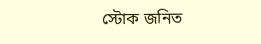স্টোক জনিত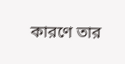কারণে তার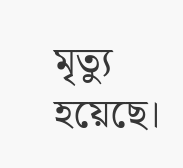মৃত্যু হয়েছে।